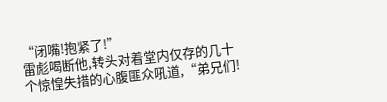“闭嘴!抱紧了!”
雷彪喝断他,转头对着堂内仅存的几十个惊惶失措的心腹匪众吼道,“弟兄们!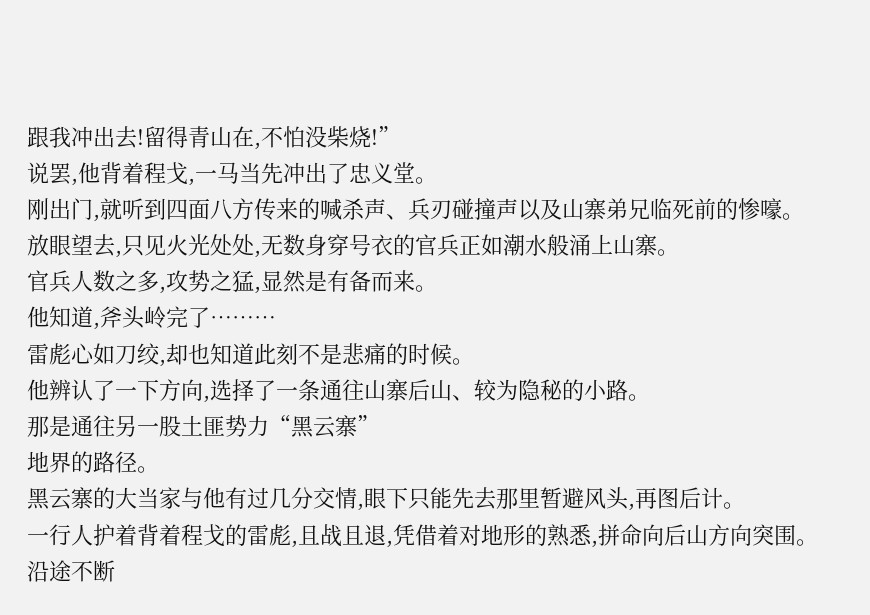跟我冲出去!留得青山在,不怕没柴烧!”
说罢,他背着程戈,一马当先冲出了忠义堂。
刚出门,就听到四面八方传来的喊杀声、兵刃碰撞声以及山寨弟兄临死前的惨嚎。
放眼望去,只见火光处处,无数身穿号衣的官兵正如潮水般涌上山寨。
官兵人数之多,攻势之猛,显然是有备而来。
他知道,斧头岭完了………
雷彪心如刀绞,却也知道此刻不是悲痛的时候。
他辨认了一下方向,选择了一条通往山寨后山、较为隐秘的小路。
那是通往另一股土匪势力“黑云寨”
地界的路径。
黑云寨的大当家与他有过几分交情,眼下只能先去那里暂避风头,再图后计。
一行人护着背着程戈的雷彪,且战且退,凭借着对地形的熟悉,拼命向后山方向突围。
沿途不断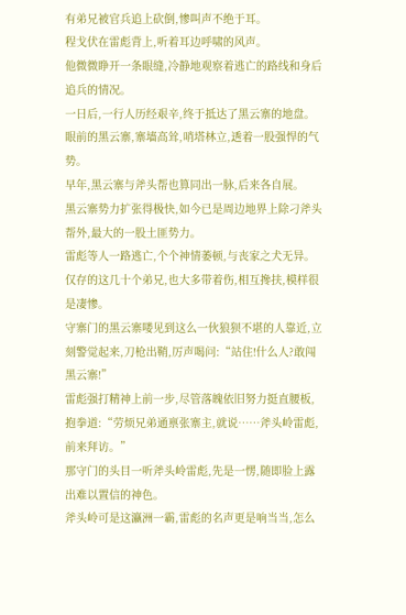有弟兄被官兵追上砍倒,惨叫声不绝于耳。
程戈伏在雷彪背上,听着耳边呼啸的风声。
他微微睁开一条眼缝,冷静地观察着逃亡的路线和身后追兵的情况。
一日后,一行人历经艰辛,终于抵达了黑云寨的地盘。
眼前的黑云寨,寨墙高耸,哨塔林立,透着一股强悍的气势。
早年,黑云寨与斧头帮也算同出一脉,后来各自展。
黑云寨势力扩张得极快,如今已是周边地界上除刁斧头帮外,最大的一股土匪势力。
雷彪等人一路逃亡,个个神情萎顿,与丧家之犬无异。
仅存的这几十个弟兄,也大多带着伤,相互搀扶,模样很是凄惨。
守寨门的黑云寨喽见到这么一伙狼狈不堪的人靠近,立刻警觉起来,刀枪出鞘,厉声喝问:“站住!什么人?敢闯黑云寨!”
雷彪强打精神上前一步,尽管落魄依旧努力挺直腰板,抱拳道:“劳烦兄弟通禀张寨主,就说……斧头岭雷彪,前来拜访。”
那守门的头目一听斧头岭雷彪,先是一愣,随即脸上露出难以置信的神色。
斧头岭可是这瀛洲一霸,雷彪的名声更是响当当,怎么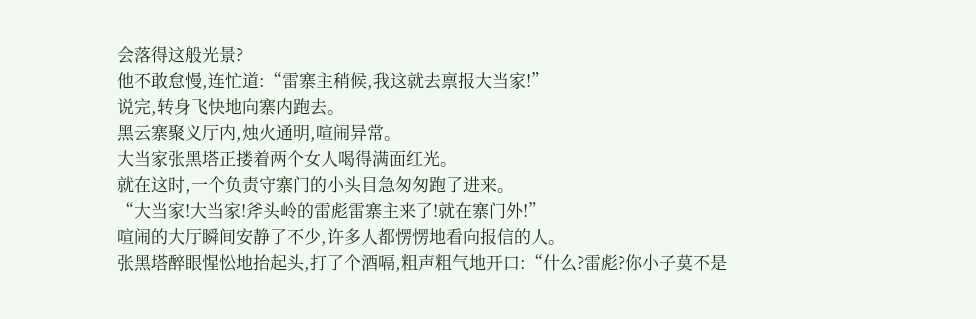会落得这般光景?
他不敢怠慢,连忙道:“雷寨主稍候,我这就去禀报大当家!”
说完,转身飞快地向寨内跑去。
黑云寨聚义厅内,烛火通明,喧闹异常。
大当家张黑塔正搂着两个女人喝得满面红光。
就在这时,一个负责守寨门的小头目急匆匆跑了进来。
“大当家!大当家!斧头岭的雷彪雷寨主来了!就在寨门外!”
喧闹的大厅瞬间安静了不少,许多人都愣愣地看向报信的人。
张黑塔醉眼惺忪地抬起头,打了个酒嗝,粗声粗气地开口:“什么?雷彪?你小子莫不是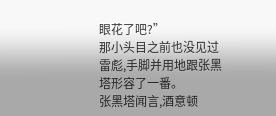眼花了吧?”
那小头目之前也没见过雷彪,手脚并用地跟张黑塔形容了一番。
张黑塔闻言,酒意顿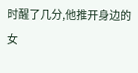时醒了几分,他推开身边的女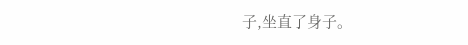子,坐直了身子。